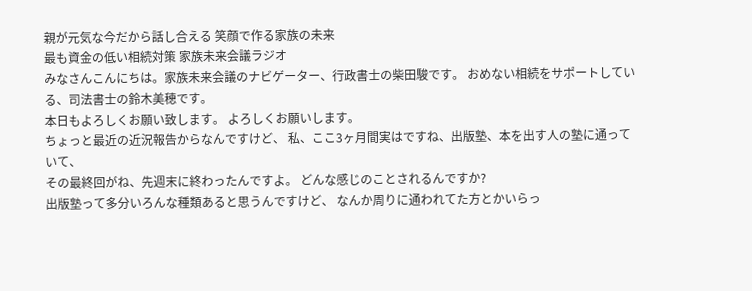親が元気な今だから話し合える 笑顔で作る家族の未来
最も資金の低い相続対策 家族未来会議ラジオ
みなさんこんにちは。家族未来会議のナビゲーター、行政書士の柴田駿です。 おめない相続をサポートしている、司法書士の鈴木美穂です。
本日もよろしくお願い致します。 よろしくお願いします。
ちょっと最近の近況報告からなんですけど、 私、ここ3ヶ月間実はですね、出版塾、本を出す人の塾に通っていて、
その最終回がね、先週末に終わったんですよ。 どんな感じのことされるんですか?
出版塾って多分いろんな種類あると思うんですけど、 なんか周りに通われてた方とかいらっ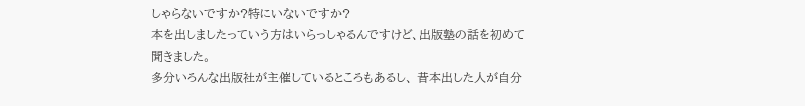しゃらないですか?特にいないですか?
本を出しましたっていう方はいらっしゃるんですけど、出版塾の話を初めて聞きました。
多分いろんな出版社が主催しているところもあるし、 昔本出した人が自分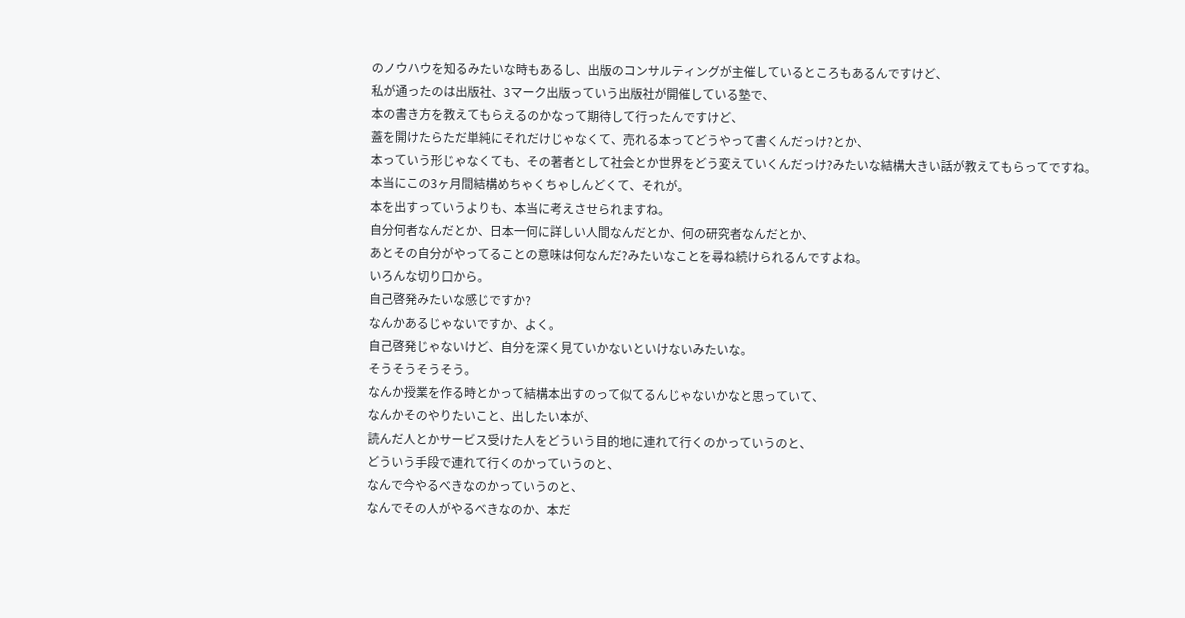のノウハウを知るみたいな時もあるし、出版のコンサルティングが主催しているところもあるんですけど、
私が通ったのは出版社、3マーク出版っていう出版社が開催している塾で、
本の書き方を教えてもらえるのかなって期待して行ったんですけど、
蓋を開けたらただ単純にそれだけじゃなくて、売れる本ってどうやって書くんだっけ?とか、
本っていう形じゃなくても、その著者として社会とか世界をどう変えていくんだっけ?みたいな結構大きい話が教えてもらってですね。
本当にこの3ヶ月間結構めちゃくちゃしんどくて、それが。
本を出すっていうよりも、本当に考えさせられますね。
自分何者なんだとか、日本一何に詳しい人間なんだとか、何の研究者なんだとか、
あとその自分がやってることの意味は何なんだ?みたいなことを尋ね続けられるんですよね。
いろんな切り口から。
自己啓発みたいな感じですか?
なんかあるじゃないですか、よく。
自己啓発じゃないけど、自分を深く見ていかないといけないみたいな。
そうそうそうそう。
なんか授業を作る時とかって結構本出すのって似てるんじゃないかなと思っていて、
なんかそのやりたいこと、出したい本が、
読んだ人とかサービス受けた人をどういう目的地に連れて行くのかっていうのと、
どういう手段で連れて行くのかっていうのと、
なんで今やるべきなのかっていうのと、
なんでその人がやるべきなのか、本だ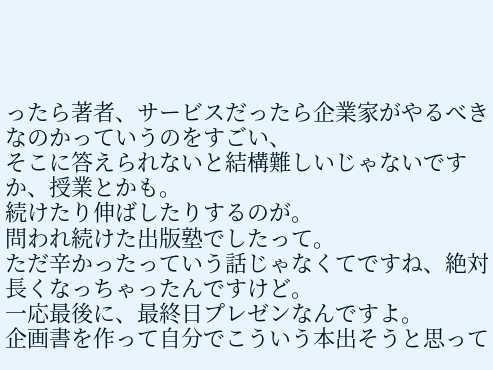ったら著者、サービスだったら企業家がやるべきなのかっていうのをすごい、
そこに答えられないと結構難しいじゃないですか、授業とかも。
続けたり伸ばしたりするのが。
問われ続けた出版塾でしたって。
ただ辛かったっていう話じゃなくてですね、絶対長くなっちゃったんですけど。
一応最後に、最終日プレゼンなんですよ。
企画書を作って自分でこういう本出そうと思って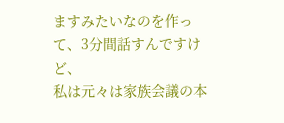ますみたいなのを作って、3分間話すんですけど、
私は元々は家族会議の本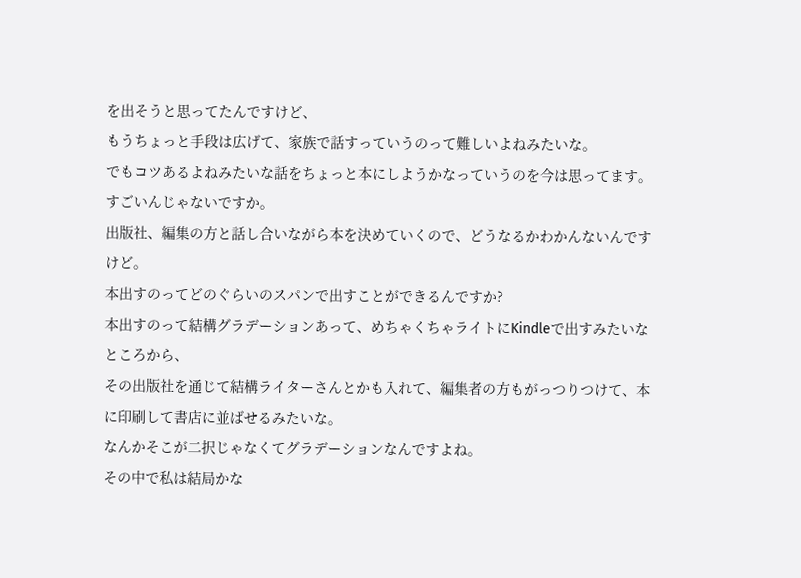を出そうと思ってたんですけど、
もうちょっと手段は広げて、家族で話すっていうのって難しいよねみたいな。
でもコツあるよねみたいな話をちょっと本にしようかなっていうのを今は思ってます。
すごいんじゃないですか。
出版社、編集の方と話し合いながら本を決めていくので、どうなるかわかんないんですけど。
本出すのってどのぐらいのスパンで出すことができるんですか?
本出すのって結構グラデーションあって、めちゃくちゃライトにKindleで出すみたいなところから、
その出版社を通じて結構ライターさんとかも入れて、編集者の方もがっつりつけて、本に印刷して書店に並ばせるみたいな。
なんかそこが二択じゃなくてグラデーションなんですよね。
その中で私は結局かな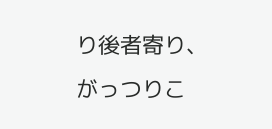り後者寄り、
がっつりこ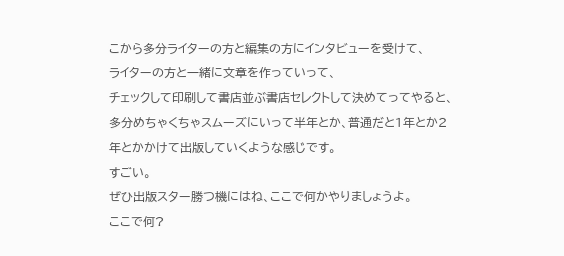こから多分ライターの方と編集の方にインタビューを受けて、
ライターの方と一緒に文章を作っていって、
チェックして印刷して書店並ぶ書店セレクトして決めてってやると、
多分めちゃくちゃスムーズにいって半年とか、普通だと1年とか2年とかかけて出版していくような感じです。
すごい。
ぜひ出版スター勝つ機にはね、ここで何かやりましょうよ。
ここで何?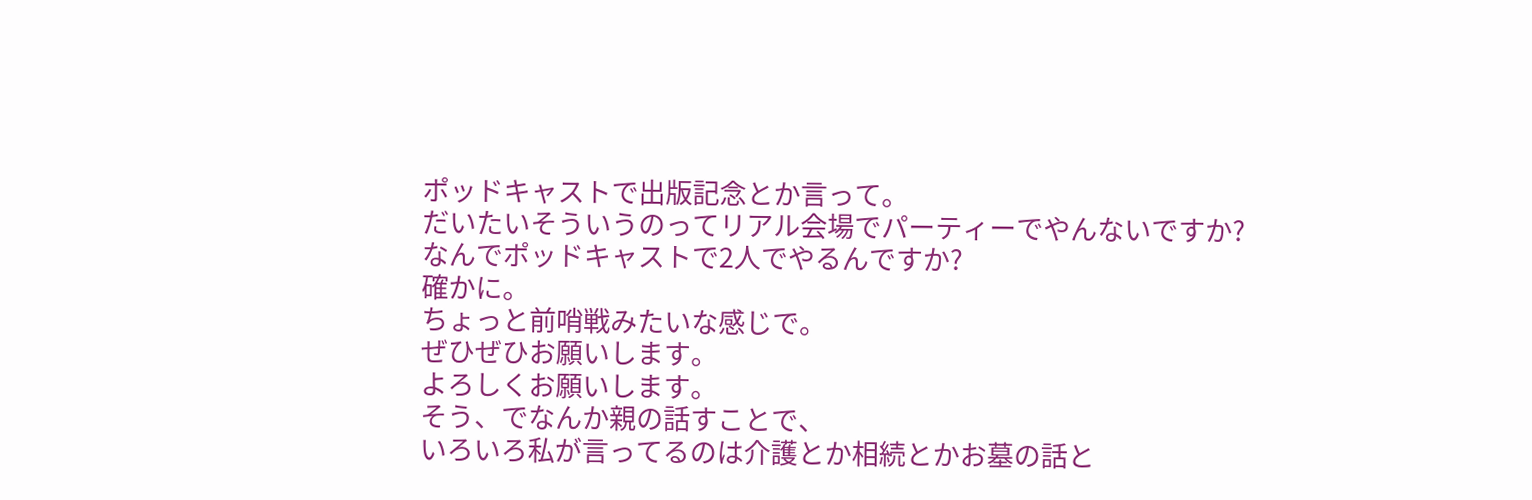ポッドキャストで出版記念とか言って。
だいたいそういうのってリアル会場でパーティーでやんないですか?
なんでポッドキャストで2人でやるんですか?
確かに。
ちょっと前哨戦みたいな感じで。
ぜひぜひお願いします。
よろしくお願いします。
そう、でなんか親の話すことで、
いろいろ私が言ってるのは介護とか相続とかお墓の話と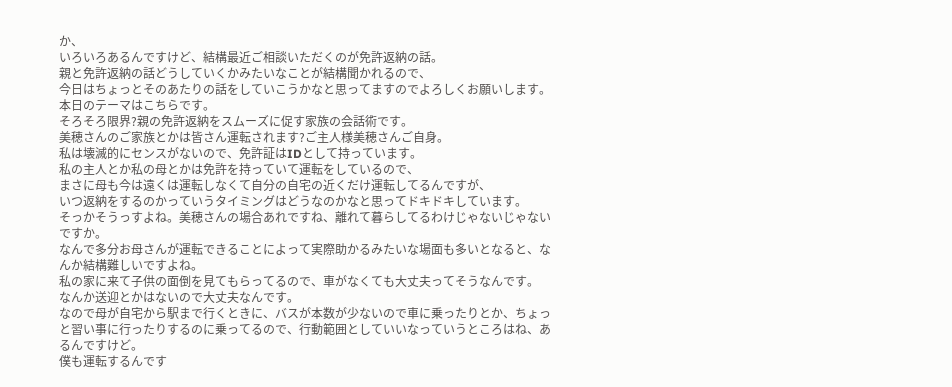か、
いろいろあるんですけど、結構最近ご相談いただくのが免許返納の話。
親と免許返納の話どうしていくかみたいなことが結構聞かれるので、
今日はちょっとそのあたりの話をしていこうかなと思ってますのでよろしくお願いします。
本日のテーマはこちらです。
そろそろ限界?親の免許返納をスムーズに促す家族の会話術です。
美穂さんのご家族とかは皆さん運転されます?ご主人様美穂さんご自身。
私は壊滅的にセンスがないので、免許証はIDとして持っています。
私の主人とか私の母とかは免許を持っていて運転をしているので、
まさに母も今は遠くは運転しなくて自分の自宅の近くだけ運転してるんですが、
いつ返納をするのかっていうタイミングはどうなのかなと思ってドキドキしています。
そっかそうっすよね。美穂さんの場合あれですね、離れて暮らしてるわけじゃないじゃないですか。
なんで多分お母さんが運転できることによって実際助かるみたいな場面も多いとなると、なんか結構難しいですよね。
私の家に来て子供の面倒を見てもらってるので、車がなくても大丈夫ってそうなんです。
なんか送迎とかはないので大丈夫なんです。
なので母が自宅から駅まで行くときに、バスが本数が少ないので車に乗ったりとか、ちょっと習い事に行ったりするのに乗ってるので、行動範囲としていいなっていうところはね、あるんですけど。
僕も運転するんです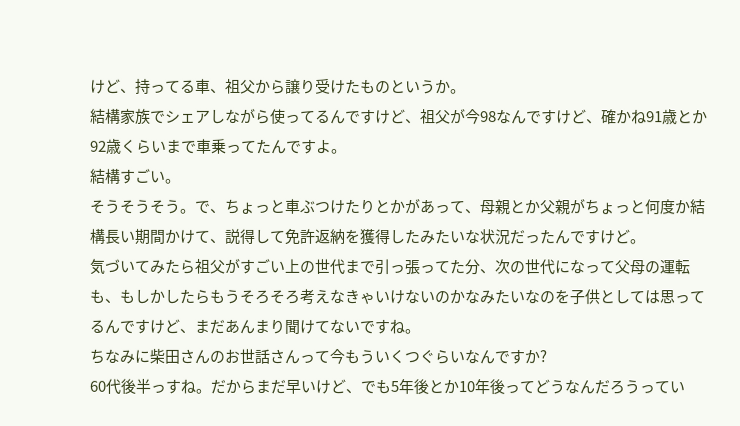けど、持ってる車、祖父から譲り受けたものというか。
結構家族でシェアしながら使ってるんですけど、祖父が今98なんですけど、確かね91歳とか92歳くらいまで車乗ってたんですよ。
結構すごい。
そうそうそう。で、ちょっと車ぶつけたりとかがあって、母親とか父親がちょっと何度か結構長い期間かけて、説得して免許返納を獲得したみたいな状況だったんですけど。
気づいてみたら祖父がすごい上の世代まで引っ張ってた分、次の世代になって父母の運転も、もしかしたらもうそろそろ考えなきゃいけないのかなみたいなのを子供としては思ってるんですけど、まだあんまり聞けてないですね。
ちなみに柴田さんのお世話さんって今もういくつぐらいなんですか?
60代後半っすね。だからまだ早いけど、でも5年後とか10年後ってどうなんだろうってい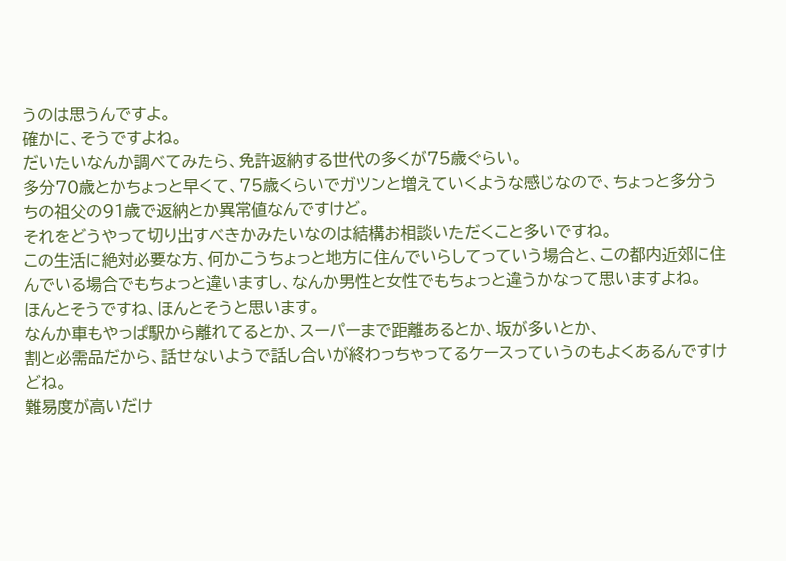うのは思うんですよ。
確かに、そうですよね。
だいたいなんか調べてみたら、免許返納する世代の多くが75歳ぐらい。
多分70歳とかちょっと早くて、75歳くらいでガツンと増えていくような感じなので、ちょっと多分うちの祖父の91歳で返納とか異常値なんですけど。
それをどうやって切り出すべきかみたいなのは結構お相談いただくこと多いですね。
この生活に絶対必要な方、何かこうちょっと地方に住んでいらしてっていう場合と、この都内近郊に住んでいる場合でもちょっと違いますし、なんか男性と女性でもちょっと違うかなって思いますよね。
ほんとそうですね、ほんとそうと思います。
なんか車もやっぱ駅から離れてるとか、スーパーまで距離あるとか、坂が多いとか、
割と必需品だから、話せないようで話し合いが終わっちゃってるケースっていうのもよくあるんですけどね。
難易度が高いだけ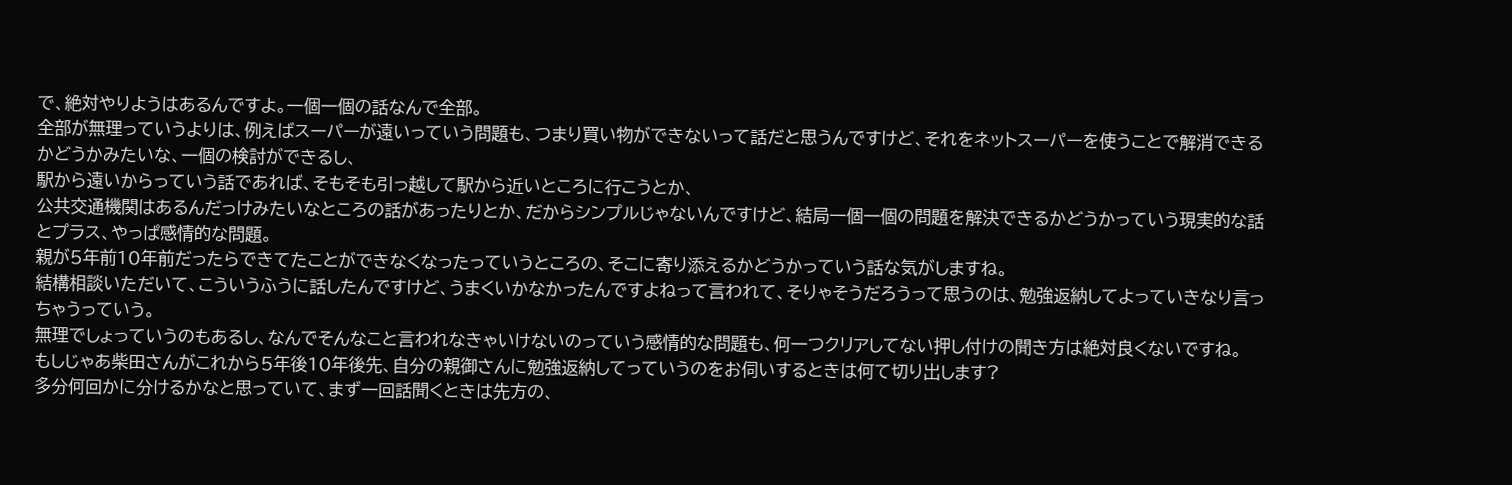で、絶対やりようはあるんですよ。一個一個の話なんで全部。
全部が無理っていうよりは、例えばスーパーが遠いっていう問題も、つまり買い物ができないって話だと思うんですけど、それをネットスーパーを使うことで解消できるかどうかみたいな、一個の検討ができるし、
駅から遠いからっていう話であれば、そもそも引っ越して駅から近いところに行こうとか、
公共交通機関はあるんだっけみたいなところの話があったりとか、だからシンプルじゃないんですけど、結局一個一個の問題を解決できるかどうかっていう現実的な話とプラス、やっぱ感情的な問題。
親が5年前10年前だったらできてたことができなくなったっていうところの、そこに寄り添えるかどうかっていう話な気がしますね。
結構相談いただいて、こういうふうに話したんですけど、うまくいかなかったんですよねって言われて、そりゃそうだろうって思うのは、勉強返納してよっていきなり言っちゃうっていう。
無理でしょっていうのもあるし、なんでそんなこと言われなきゃいけないのっていう感情的な問題も、何一つクリアしてない押し付けの聞き方は絶対良くないですね。
もしじゃあ柴田さんがこれから5年後10年後先、自分の親御さんに勉強返納してっていうのをお伺いするときは何て切り出します?
多分何回かに分けるかなと思っていて、まず一回話聞くときは先方の、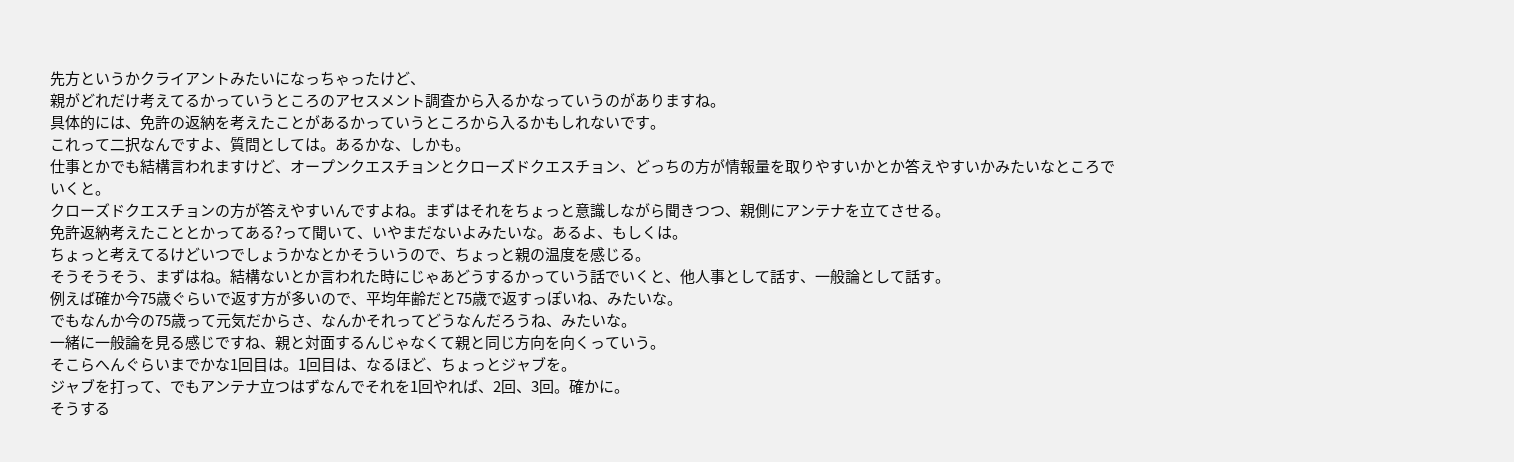先方というかクライアントみたいになっちゃったけど、
親がどれだけ考えてるかっていうところのアセスメント調査から入るかなっていうのがありますね。
具体的には、免許の返納を考えたことがあるかっていうところから入るかもしれないです。
これって二択なんですよ、質問としては。あるかな、しかも。
仕事とかでも結構言われますけど、オープンクエスチョンとクローズドクエスチョン、どっちの方が情報量を取りやすいかとか答えやすいかみたいなところでいくと。
クローズドクエスチョンの方が答えやすいんですよね。まずはそれをちょっと意識しながら聞きつつ、親側にアンテナを立てさせる。
免許返納考えたこととかってある?って聞いて、いやまだないよみたいな。あるよ、もしくは。
ちょっと考えてるけどいつでしょうかなとかそういうので、ちょっと親の温度を感じる。
そうそうそう、まずはね。結構ないとか言われた時にじゃあどうするかっていう話でいくと、他人事として話す、一般論として話す。
例えば確か今75歳ぐらいで返す方が多いので、平均年齢だと75歳で返すっぽいね、みたいな。
でもなんか今の75歳って元気だからさ、なんかそれってどうなんだろうね、みたいな。
一緒に一般論を見る感じですね、親と対面するんじゃなくて親と同じ方向を向くっていう。
そこらへんぐらいまでかな1回目は。1回目は、なるほど、ちょっとジャブを。
ジャブを打って、でもアンテナ立つはずなんでそれを1回やれば、2回、3回。確かに。
そうする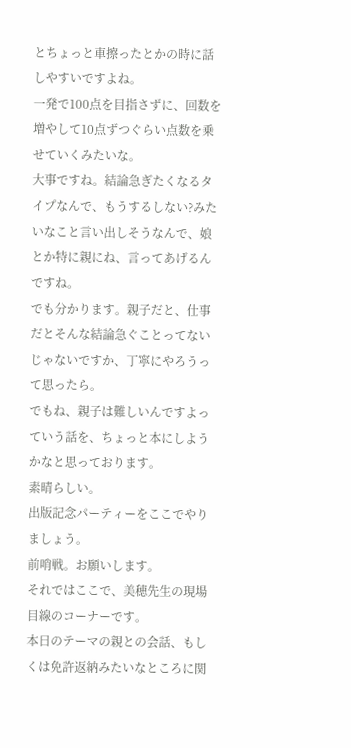とちょっと車擦ったとかの時に話しやすいですよね。
一発で100点を目指さずに、回数を増やして10点ずつぐらい点数を乗せていくみたいな。
大事ですね。結論急ぎたくなるタイプなんで、もうするしない?みたいなこと言い出しそうなんで、娘とか特に親にね、言ってあげるんですね。
でも分かります。親子だと、仕事だとそんな結論急ぐことってないじゃないですか、丁寧にやろうって思ったら。
でもね、親子は難しいんですよっていう話を、ちょっと本にしようかなと思っております。
素晴らしい。
出版記念パーティーをここでやりましょう。
前哨戦。お願いします。
それではここで、美穂先生の現場目線のコーナーです。
本日のテーマの親との会話、もしくは免許返納みたいなところに関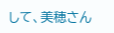して、美穂さん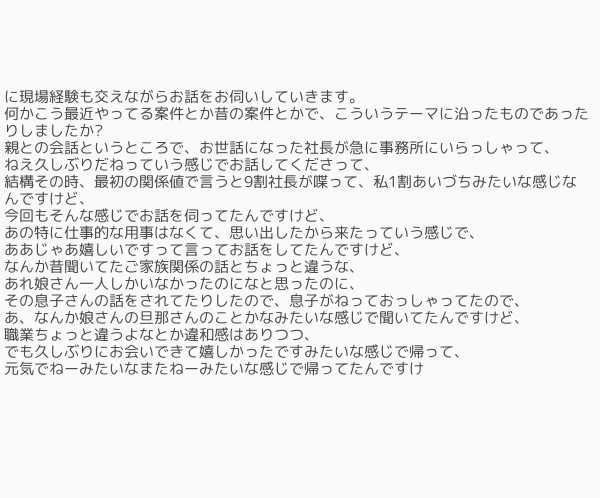に現場経験も交えながらお話をお伺いしていきます。
何かこう最近やってる案件とか昔の案件とかで、こういうテーマに沿ったものであったりしましたか?
親との会話というところで、お世話になった社長が急に事務所にいらっしゃって、
ねえ久しぶりだねっていう感じでお話してくださって、
結構その時、最初の関係値で言うと9割社長が喋って、私1割あいづちみたいな感じなんですけど、
今回もそんな感じでお話を伺ってたんですけど、
あの特に仕事的な用事はなくて、思い出したから来たっていう感じで、
ああじゃあ嬉しいですって言ってお話をしてたんですけど、
なんか昔聞いてたご家族関係の話とちょっと違うな、
あれ娘さん一人しかいなかったのになと思ったのに、
その息子さんの話をされてたりしたので、息子がねっておっしゃってたので、
あ、なんか娘さんの旦那さんのことかなみたいな感じで聞いてたんですけど、
職業ちょっと違うよなとか違和感はありつつ、
でも久しぶりにお会いできて嬉しかったですみたいな感じで帰って、
元気でねーみたいなまたねーみたいな感じで帰ってたんですけ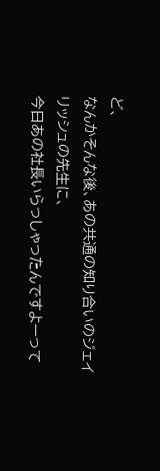ど、
なんかそんな後、あの共通の知り合いのジェイリッシュの先生に、
今日あの社長いらっしゃったんですよーって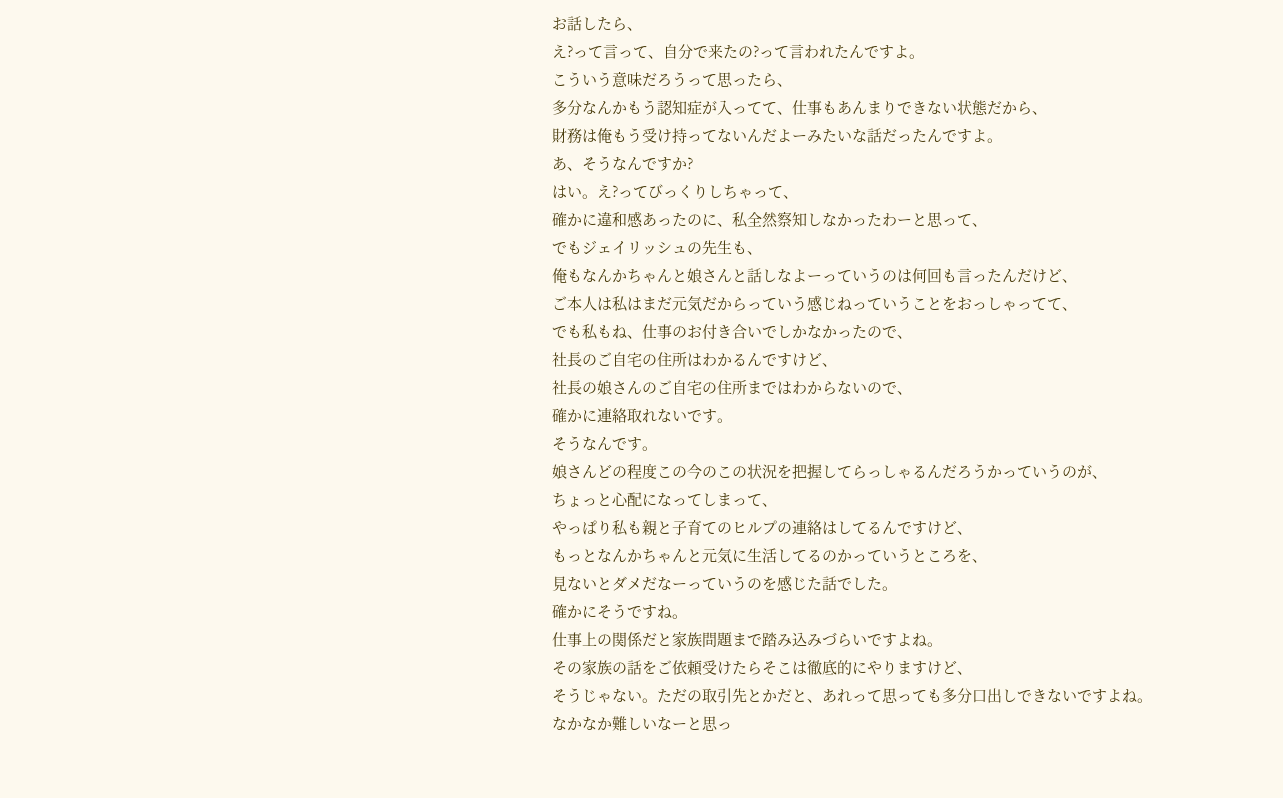お話したら、
え?って言って、自分で来たの?って言われたんですよ。
こういう意味だろうって思ったら、
多分なんかもう認知症が入ってて、仕事もあんまりできない状態だから、
財務は俺もう受け持ってないんだよーみたいな話だったんですよ。
あ、そうなんですか?
はい。え?ってびっくりしちゃって、
確かに違和感あったのに、私全然察知しなかったわーと思って、
でもジェイリッシュの先生も、
俺もなんかちゃんと娘さんと話しなよーっていうのは何回も言ったんだけど、
ご本人は私はまだ元気だからっていう感じねっていうことをおっしゃってて、
でも私もね、仕事のお付き合いでしかなかったので、
社長のご自宅の住所はわかるんですけど、
社長の娘さんのご自宅の住所まではわからないので、
確かに連絡取れないです。
そうなんです。
娘さんどの程度この今のこの状況を把握してらっしゃるんだろうかっていうのが、
ちょっと心配になってしまって、
やっぱり私も親と子育てのヒルプの連絡はしてるんですけど、
もっとなんかちゃんと元気に生活してるのかっていうところを、
見ないとダメだなーっていうのを感じた話でした。
確かにそうですね。
仕事上の関係だと家族問題まで踏み込みづらいですよね。
その家族の話をご依頼受けたらそこは徹底的にやりますけど、
そうじゃない。ただの取引先とかだと、あれって思っても多分口出しできないですよね。
なかなか難しいなーと思っ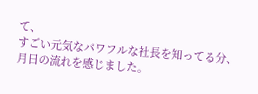て、
すごい元気なパワフルな社長を知ってる分、
月日の流れを感じました。